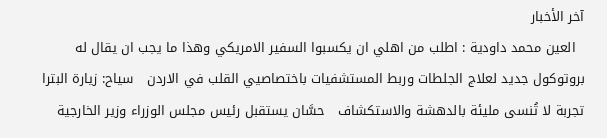آخر الأخبار
  العين محمد داودية : اطلب من اهلي ان يكسبوا السفير الامريكي وهذا ما يجب ان يقال له   بروتوكول جديد لعلاج الجلطات وربط المستشفيات باختصاصيي القلب في الاردن   سياح: زيارة البترا تجربة لا تُنسى مليئة بالدهشة والاستكشاف   حسَّان يستقبل رئيس مجلس الوزراء وزير الخارجية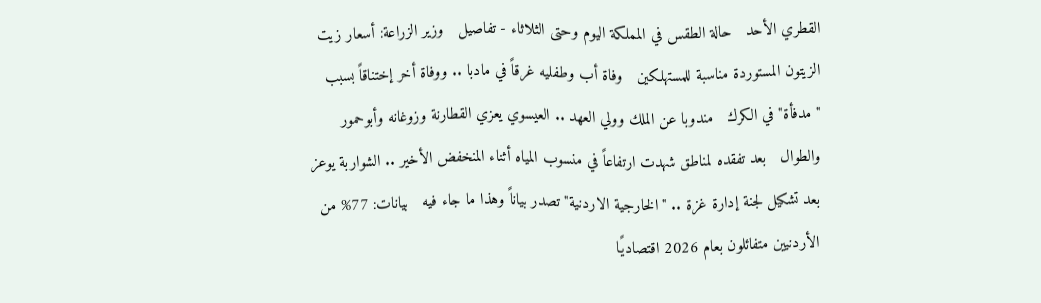القطري الأحد   حالة الطقس في المملكة اليوم وحتى الثلاثاء - تفاصيل   وزير الزراعة: أسعار زيت الزيتون المستوردة مناسبة للمستهلكين   وفاة أب وطفليه غرقاً في مادبا .. ووفاة أخر إختناقاً بسبب "مدفأة" في الكرك   مندوبا عن الملك وولي العهد .. العيسوي يعزي القطارنة وزوغانه وأبوحمور والطوال   بعد تفقده لمناطق شهدت ارتفاعاً في منسوب المياه أثناء المنخفض الأخير .. الشواربة يوعز   بعد تشكيل لجنة إدارة غزة .. "الخارجية الاردنية" تصدر بياناً وهذا ما جاء فيه   بيانات: 77% من الأردنيين متفائلون بعام 2026 اقتصاديًا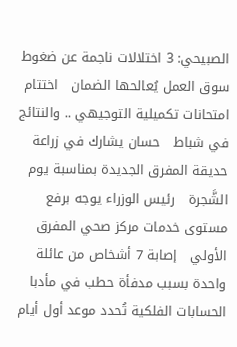الصبيحي: 3 اختلالات ناجمة عن ضغوط سوق العمل يُعالحها الضمان   اختتام امتحانات تكميلية التوجيهي .. والنتائج في شباط   حسان يشارك في زراعة حديقة المفرق الجديدة بمناسبة يوم الشَّجرة   رئيس الوزراء يوجه برفع مستوى خدمات مركز صحي المفرق الأولي   إصابة 7 أشخاص من عائلة واحدة بسبب مدفأة حطب في مأدبا   الحسابات الفلكية تُحدد موعد أول أيام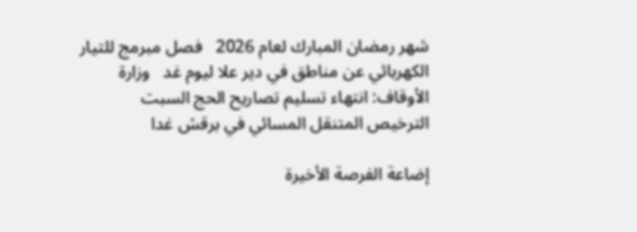شهر رمضان المبارك لعام 2026   فصل مبرمج للتيار الكهربائي عن مناطق في دير علا ليوم غد   وزارة الأوقاف: انتهاء تسليم تصاريح الحج السبت   الترخيص المتنقل المسائي في برقش غدا

إضاعة الفرصة الأخيرة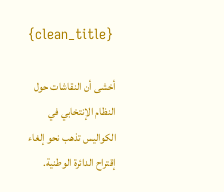{clean_title}

أخشى أن النقاشات حول النظام الإنتخابي في الكواليس تذهب نحو إلغاء إقتراح الدائرة الوطنية.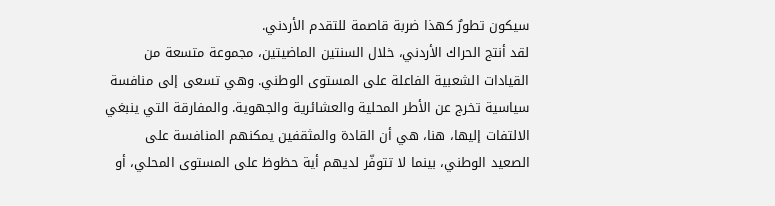سيكون تطورٌ كهذا ضربة قاصمة للتقدم الأردني.
لقد أنتج الحراك الأردني، خلال السنتين الماضيتين، مجموعة متسعة من القيادات الشعبية الفاعلة على المستوى الوطني. وهي تسعى إلى منافسة سياسية تخرج عن الأطر المحلية والعشائرية والجهوية. والمفارقة التي ينبغي الالتفات إليها، هنا، هي أن القادة والمثقفين يمكنهم المنافسة على الصعيد الوطني، بينما لا تتوفّر لديهم أية حظوظ على المستوى المحلي، أو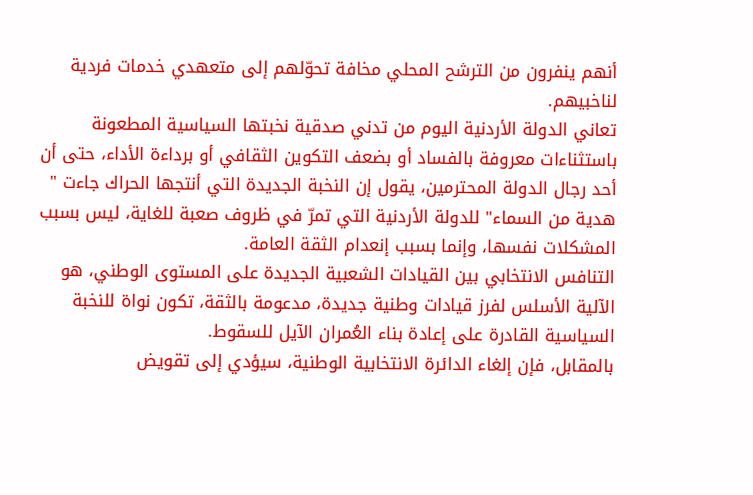أنهم ينفرون من الترشح المحلي مخافة تحوّلهم إلى متعهدي خدمات فردية لناخبيهم.
تعاني الدولة الأردنية اليوم من تدني صدقية نخبتها السياسية المطعونة باستثناءات معروفة بالفساد أو بضعف التكوين الثقافي أو برداءة الأداء، حتى أن أحد رجال الدولة المحترمين، يقول إن النخبة الجديدة التي أنتجها الحراك جاءت " هدية من السماء" للدولة الأردنية التي تمرّ في ظروف صعبة للغاية، ليس بسبب المشكلات نفسها، وإنما بسبب إنعدام الثقة العامة.
التنافس الانتخابي بين القيادات الشعبية الجديدة على المستوى الوطني، هو الآلية الأسلس لفرز قيادات وطنية جديدة، مدعومة بالثقة، تكون نواة للنخبة السياسية القادرة على إعادة بناء العُمران الآيل للسقوط.
بالمقابل، فإن إلغاء الدائرة الانتخابية الوطنية، سيؤدي إلى تقويض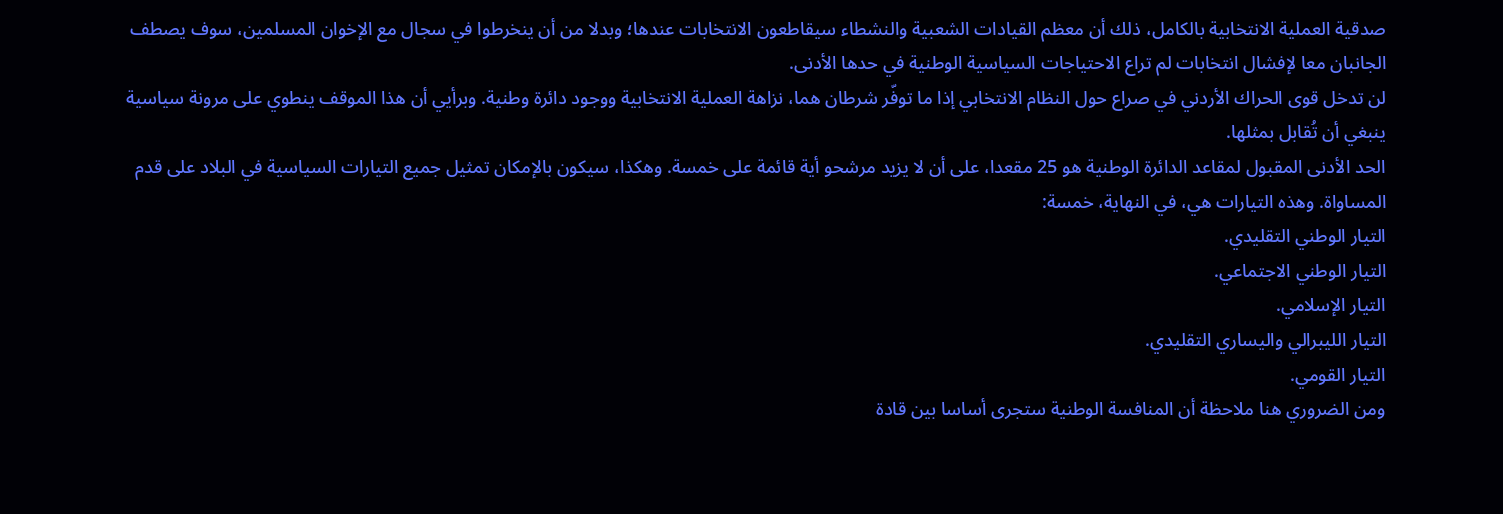صدقية العملية الانتخابية بالكامل، ذلك أن معظم القيادات الشعبية والنشطاء سيقاطعون الانتخابات عندها؛ وبدلا من أن ينخرطوا في سجال مع الإخوان المسلمين، سوف يصطف الجانبان معا لإفشال انتخابات لم تراع الاحتياجات السياسية الوطنية في حدها الأدنى.
لن تدخل قوى الحراك الأردني في صراع حول النظام الانتخابي إذا ما توفّر شرطان هما، نزاهة العملية الانتخابية ووجود دائرة وطنية. وبرأيي أن هذا الموقف ينطوي على مرونة سياسية ينبغي أن تُقابل بمثلها.
الحد الأدنى المقبول لمقاعد الدائرة الوطنية هو 25 مقعدا، على أن لا يزيد مرشحو أية قائمة على خمسة. وهكذا، سيكون بالإمكان تمثيل جميع التيارات السياسية في البلاد على قدم المساواة. وهذه التيارات هي، في النهاية، خمسة:
التيار الوطني التقليدي.
التيار الوطني الاجتماعي.
التيار الإسلامي.
التيار الليبرالي واليساري التقليدي.
التيار القومي.
ومن الضروري هنا ملاحظة أن المنافسة الوطنية ستجرى أساسا بين قادة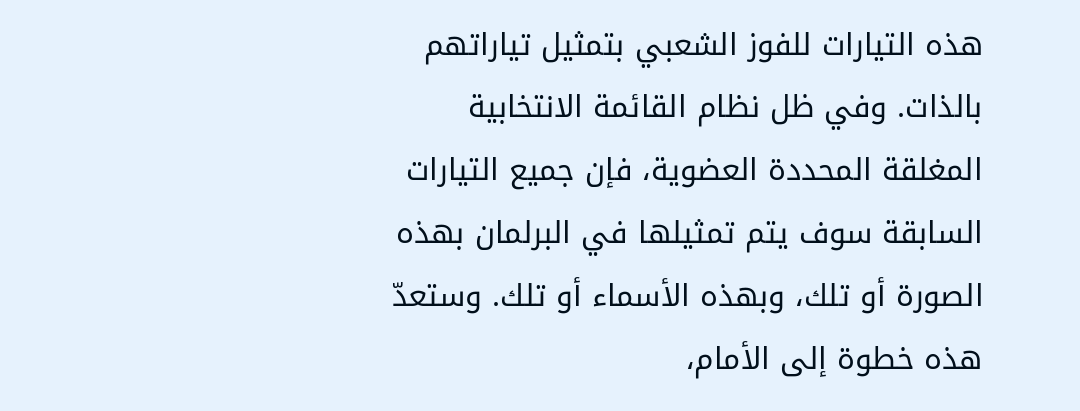هذه التيارات للفوز الشعبي بتمثيل تياراتهم بالذات. وفي ظل نظام القائمة الانتخابية المغلقة المحددة العضوية، فإن جميع التيارات السابقة سوف يتم تمثيلها في البرلمان بهذه الصورة أو تلك، وبهذه الأسماء أو تلك. وستعدّ هذه خطوة إلى الأمام،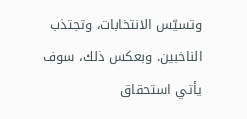وتسيّس الانتخابات، وتجتذب الناخبين. وبعكس ذلك، سوف يأتي استحقاق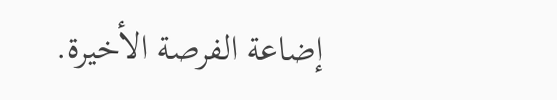إضاعة الفرصة الأخيرة.